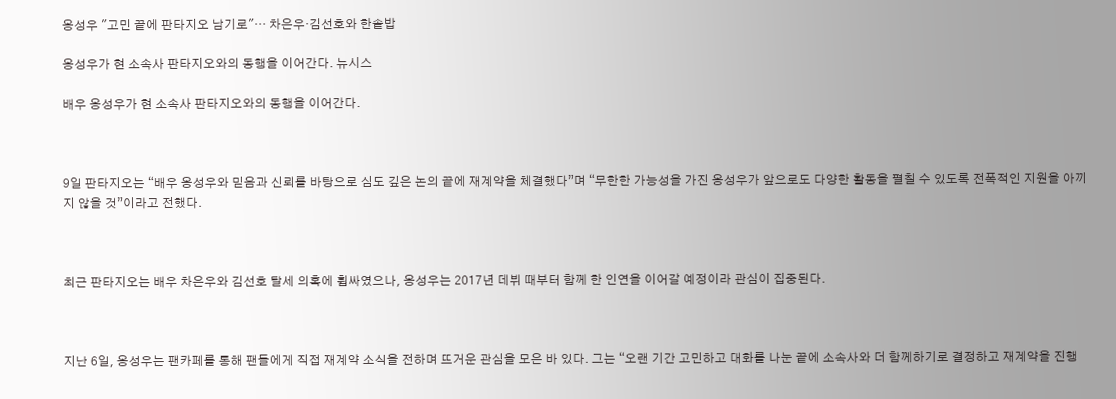옹성우 "고민 끝에 판타지오 남기로"… 차은우·김선호와 한솥밥

옹성우가 현 소속사 판타지오와의 동행을 이어간다. 뉴시스

배우 옹성우가 현 소속사 판타지오와의 동행을 이어간다.



9일 판타지오는 “배우 옹성우와 믿음과 신뢰를 바탕으로 심도 깊은 논의 끝에 재계약을 체결했다”며 “무한한 가능성을 가진 옹성우가 앞으로도 다양한 활동을 펼칠 수 있도록 전폭적인 지원을 아끼지 않을 것”이라고 전했다.



최근 판타지오는 배우 차은우와 김선호 탈세 의혹에 휩싸였으나, 옹성우는 2017년 데뷔 때부터 함께 한 인연을 이어갈 예정이라 관심이 집중된다.



지난 6일, 옹성우는 팬카페를 통해 팬들에게 직접 재계약 소식을 전하며 뜨거운 관심을 모은 바 있다. 그는 “오랜 기간 고민하고 대화를 나눈 끝에 소속사와 더 함께하기로 결정하고 재계약을 진행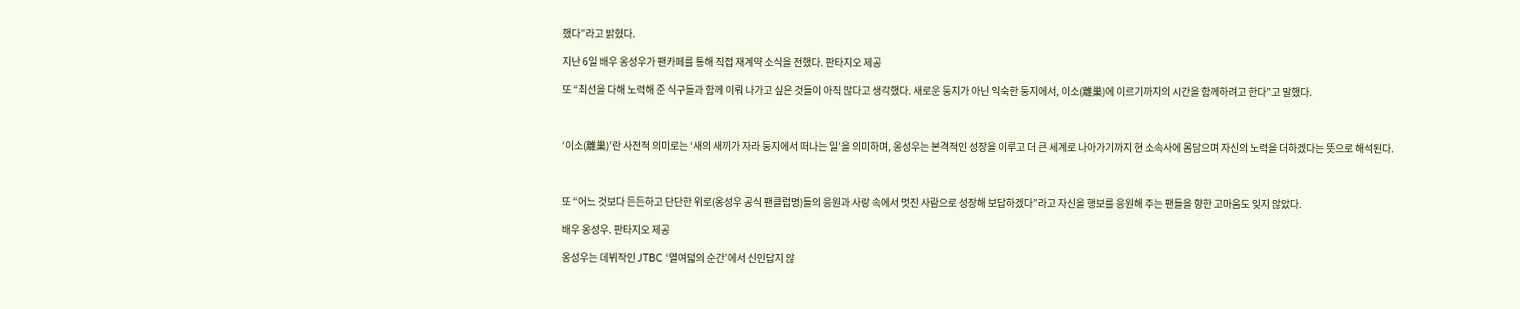했다”라고 밝혔다.

지난 6일 배우 옹성우가 팬카페를 통해 직접 재계약 소식을 전했다. 판타지오 제공

또 “최선을 다해 노력해 준 식구들과 함께 이뤄 나가고 싶은 것들이 아직 많다고 생각했다. 새로운 둥지가 아닌 익숙한 둥지에서, 이소(離巢)에 이르기까지의 시간을 함께하려고 한다”고 말했다.



‘이소(離巢)’란 사전적 의미로는 ‘새의 새끼가 자라 둥지에서 떠나는 일’을 의미하며, 옹성우는 본격적인 성장을 이루고 더 큰 세계로 나아가기까지 현 소속사에 몸담으며 자신의 노력을 더하겠다는 뜻으로 해석된다.



또 “어느 것보다 든든하고 단단한 위로(옹성우 공식 팬클럽명)들의 응원과 사랑 속에서 멋진 사람으로 성장해 보답하겠다”라고 자신을 행보를 응원해 주는 팬들을 향한 고마움도 잊지 않았다.

배우 옹성우. 판타지오 제공

옹성우는 데뷔작인 JTBC ‘열여덟의 순간’에서 신인답지 않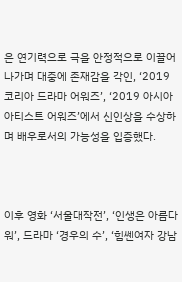은 연기력으로 극을 안정적으로 이끌어나가며 대중에 존재감을 각인, ‘2019 코리아 드라마 어워즈’, ‘2019 아시아 아티스트 어워즈’에서 신인상을 수상하며 배우로서의 가능성을 입증했다.



이후 영화 ‘서울대작전’, ‘인생은 아름다워’, 드라마 ‘경우의 수’, ‘힘쎈여자 강남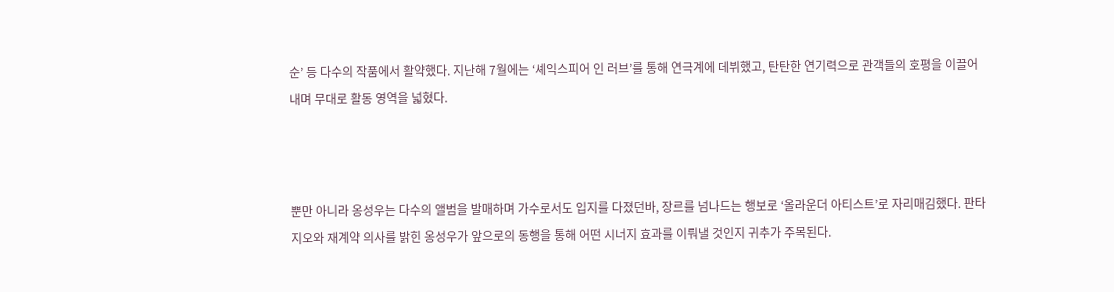순’ 등 다수의 작품에서 활약했다. 지난해 7월에는 ‘셰익스피어 인 러브’를 통해 연극계에 데뷔했고, 탄탄한 연기력으로 관객들의 호평을 이끌어 내며 무대로 활동 영역을 넓혔다.



뿐만 아니라 옹성우는 다수의 앨범을 발매하며 가수로서도 입지를 다졌던바, 장르를 넘나드는 행보로 ‘올라운더 아티스트’로 자리매김했다. 판타지오와 재계약 의사를 밝힌 옹성우가 앞으로의 동행을 통해 어떤 시너지 효과를 이뤄낼 것인지 귀추가 주목된다.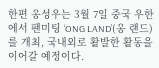한편 옹성우는 3월 7일 중국 우한에서 팬미팅 ‘ONG LAND’(옹 랜드)를 개최, 국내외로 활발한 활동을 이어갈 예정이다.